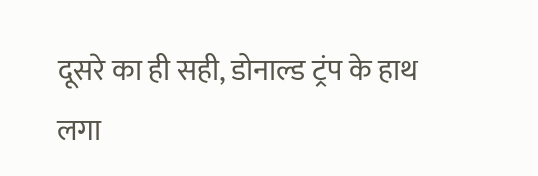दूसरे का ही सही, डोनाल्ड ट्रंप के हाथ लगा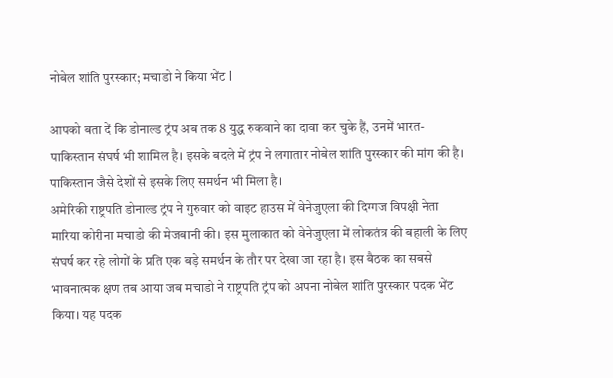नोबेल शांति पुरस्कार; मचाडो ने किया भेंट l

आपको बता दें कि डोनाल्ड ट्रंप अब तक 8 युद्ध रुकवाने का दावा कर चुके हैं, उनमें भारत-पाकिस्तान संघर्ष भी शामिल है। इसके बदले में ट्रंप ने लगातार नोबेल शांति पुरस्कार की मांग की है। पाकिस्तान जैसे देशों से इसके लिए समर्थन भी मिला है।
अमेरिकी राष्ट्रपति डोनाल्ड ट्रंप ने गुरुवार को वाइट हाउस में वेनेजुएला की दिग्गज विपक्षी नेता मारिया कोरीना मचाडो की मेजबानी की। इस मुलाकात को वेनेजुएला में लोकतंत्र की बहाली के लिए संघर्ष कर रहे लोगों के प्रति एक बड़े समर्थन के तौर पर देखा जा रहा है। इस बैठक का सबसे भावनात्मक क्षण तब आया जब मचाडो ने राष्ट्रपति ट्रंप को अपना नोबेल शांति पुरस्कार पदक भेंट किया। यह पदक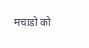मचाडो को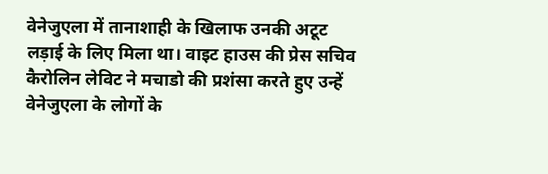वेनेजुएला में तानाशाही के खिलाफ उनकी अटूट लड़ाई के लिए मिला था। वाइट हाउस की प्रेस सचिव कैरोलिन लेविट ने मचाडो की प्रशंसा करते हुए उन्हें वेनेजुएला के लोगों के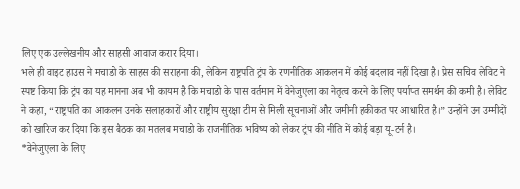लिए एक उल्लेखनीय और साहसी आवाज करार दिया।
भले ही वाइट हाउस ने मचाडो के साहस की सराहना की, लेकिन राष्ट्रपति ट्रंप के रणनीतिक आकलन में कोई बदलाव नहीं दिखा है। प्रेस सचिव लेविट ने स्पष्ट किया कि ट्रंप का यह मानना अब भी कायम है कि मचाडो के पास वर्तमान में वेनेजुएला का नेतृत्व करने के लिए पर्याप्त समर्थन की कमी है। लेविट ने कहा, “राष्ट्रपति का आकलन उनके सलाहकारों और राष्ट्रीय सुरक्षा टीम से मिली सूचनाओं और जमीनी हकीकत पर आधारित है।” उन्होंने उन उम्मीदों को खारिज कर दिया कि इस बैठक का मतलब मचाडो के राजनीतिक भविष्य को लेकर ट्रंप की नीति में कोई बड़ा यू-टर्न है।
*वेनेजुएला के लिए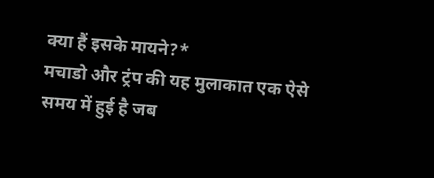क्या हैं इसके मायने?*
मचाडो और ट्रंप की यह मुलाकात एक ऐसे समय में हुई है जब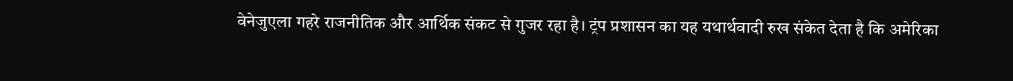वेनेजुएला गहरे राजनीतिक और आर्थिक संकट से गुजर रहा है। ट्रंप प्रशासन का यह यथार्थवादी रुख संकेत देता है कि अमेरिका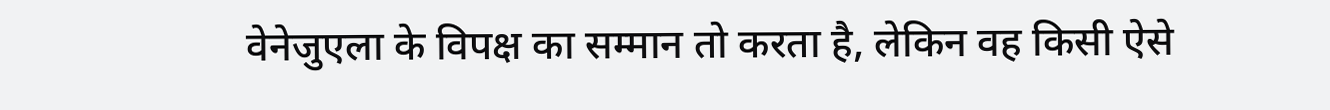वेनेजुएला के विपक्ष का सम्मान तो करता है, लेकिन वह किसी ऐसे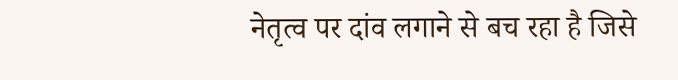नेतृत्व पर दांव लगाने से बच रहा है जिसे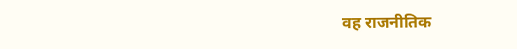वह राजनीतिक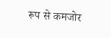रूप से कमजोर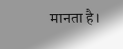मानता है।